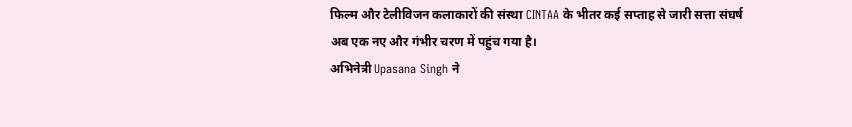फिल्म और टेलीविजन कलाकारों की संस्था CINTAA के भीतर कई सप्ताह से जारी सत्ता संघर्ष अब एक नए और गंभीर चरण में पहुंच गया है।
अभिनेत्री Upasana Singh ने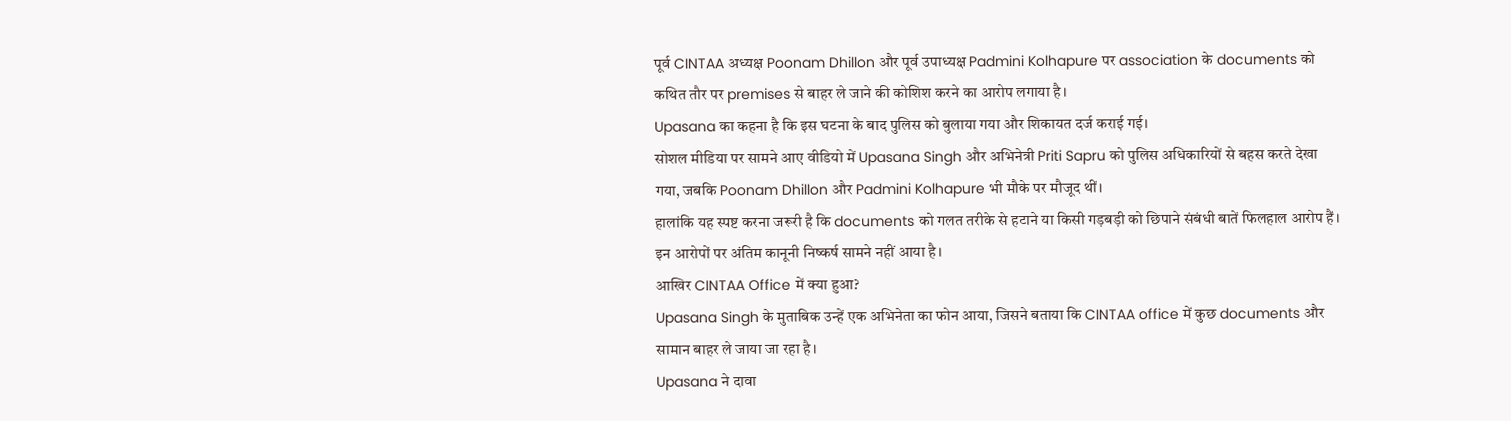पूर्व CINTAA अध्यक्ष Poonam Dhillon और पूर्व उपाध्यक्ष Padmini Kolhapure पर association के documents को कथित तौर पर premises से बाहर ले जाने की कोशिश करने का आरोप लगाया है।
Upasana का कहना है कि इस घटना के बाद पुलिस को बुलाया गया और शिकायत दर्ज कराई गई।
सोशल मीडिया पर सामने आए वीडियो में Upasana Singh और अभिनेत्री Priti Sapru को पुलिस अधिकारियों से बहस करते देखा गया, जबकि Poonam Dhillon और Padmini Kolhapure भी मौके पर मौजूद थीं।
हालांकि यह स्पष्ट करना जरूरी है कि documents को गलत तरीके से हटाने या किसी गड़बड़ी को छिपाने संबंधी बातें फिलहाल आरोप हैं। इन आरोपों पर अंतिम कानूनी निष्कर्ष सामने नहीं आया है।
आखिर CINTAA Office में क्या हुआ?
Upasana Singh के मुताबिक उन्हें एक अभिनेता का फोन आया, जिसने बताया कि CINTAA office में कुछ documents और सामान बाहर ले जाया जा रहा है।
Upasana ने दावा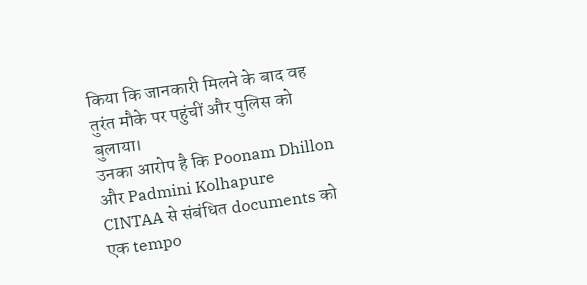किया कि जानकारी मिलने के बाद वह तुरंत मौके पर पहुंचीं और पुलिस को बुलाया।
उनका आरोप है कि Poonam Dhillon और Padmini Kolhapure CINTAA से संबंधित documents को एक tempo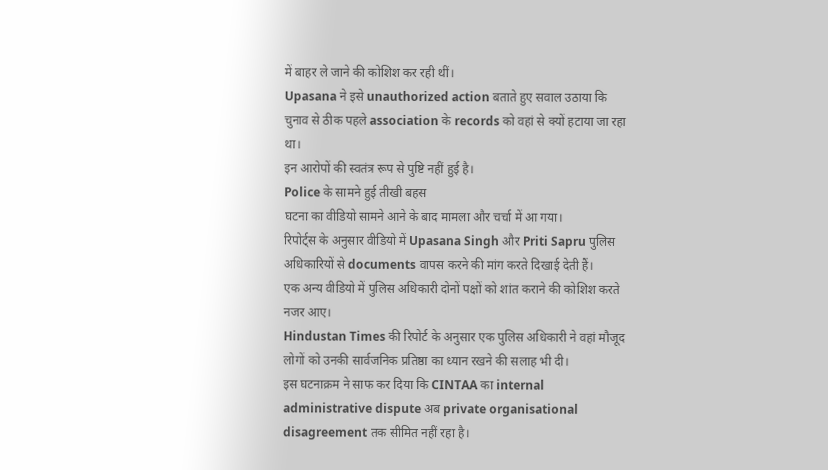में बाहर ले जाने की कोशिश कर रही थीं।
Upasana ने इसे unauthorized action बताते हुए सवाल उठाया कि चुनाव से ठीक पहले association के records को वहां से क्यों हटाया जा रहा था।
इन आरोपों की स्वतंत्र रूप से पुष्टि नहीं हुई है।
Police के सामने हुई तीखी बहस
घटना का वीडियो सामने आने के बाद मामला और चर्चा में आ गया।
रिपोर्ट्स के अनुसार वीडियो में Upasana Singh और Priti Sapru पुलिस अधिकारियों से documents वापस करने की मांग करते दिखाई देती हैं।
एक अन्य वीडियो में पुलिस अधिकारी दोनों पक्षों को शांत कराने की कोशिश करते नजर आए।
Hindustan Times की रिपोर्ट के अनुसार एक पुलिस अधिकारी ने वहां मौजूद लोगों को उनकी सार्वजनिक प्रतिष्ठा का ध्यान रखने की सलाह भी दी।
इस घटनाक्रम ने साफ कर दिया कि CINTAA का internal administrative dispute अब private organisational disagreement तक सीमित नहीं रहा है।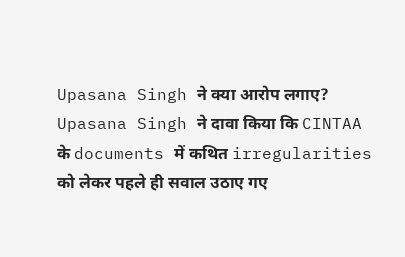Upasana Singh ने क्या आरोप लगाए?
Upasana Singh ने दावा किया कि CINTAA के documents में कथित irregularities को लेकर पहले ही सवाल उठाए गए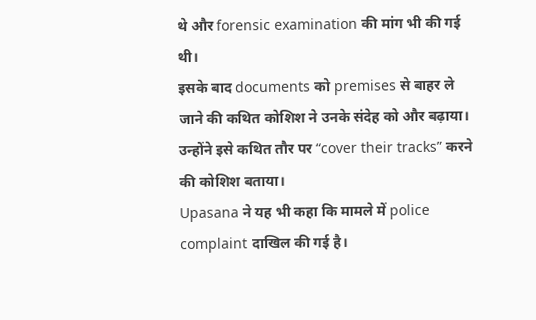थे और forensic examination की मांग भी की गई थी।
इसके बाद documents को premises से बाहर ले जाने की कथित कोशिश ने उनके संदेह को और बढ़ाया।
उन्होंने इसे कथित तौर पर “cover their tracks” करने की कोशिश बताया।
Upasana ने यह भी कहा कि मामले में police complaint दाखिल की गई है।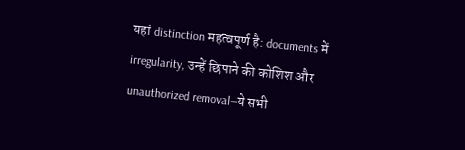यहां distinction महत्वपूर्ण है: documents में irregularity, उन्हें छिपाने की कोशिश और unauthorized removal—ये सभी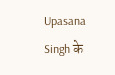Upasana Singh के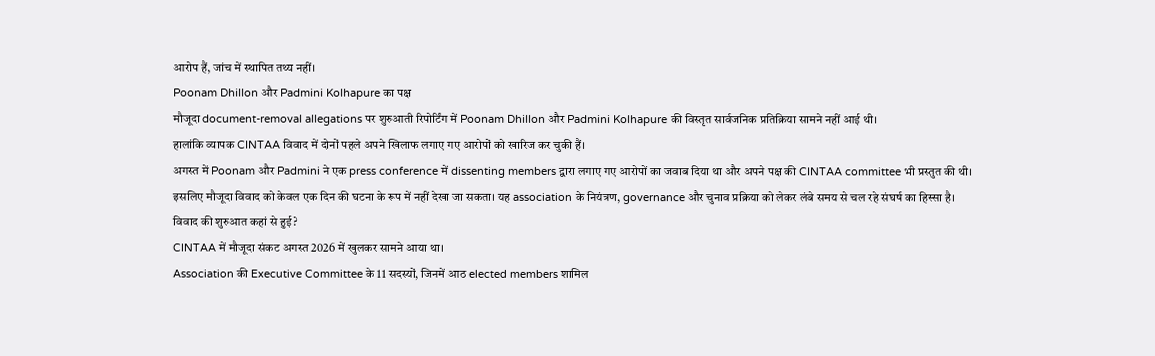आरोप हैं, जांच में स्थापित तथ्य नहीं।
Poonam Dhillon और Padmini Kolhapure का पक्ष
मौजूदा document-removal allegations पर शुरुआती रिपोर्टिंग में Poonam Dhillon और Padmini Kolhapure की विस्तृत सार्वजनिक प्रतिक्रिया सामने नहीं आई थी।
हालांकि व्यापक CINTAA विवाद में दोनों पहले अपने खिलाफ लगाए गए आरोपों को खारिज कर चुकी हैं।
अगस्त में Poonam और Padmini ने एक press conference में dissenting members द्वारा लगाए गए आरोपों का जवाब दिया था और अपने पक्ष की CINTAA committee भी प्रस्तुत की थी।
इसलिए मौजूदा विवाद को केवल एक दिन की घटना के रूप में नहीं देखा जा सकता। यह association के नियंत्रण, governance और चुनाव प्रक्रिया को लेकर लंबे समय से चल रहे संघर्ष का हिस्सा है।
विवाद की शुरुआत कहां से हुई?
CINTAA में मौजूदा संकट अगस्त 2026 में खुलकर सामने आया था।
Association की Executive Committee के 11 सदस्यों, जिनमें आठ elected members शामिल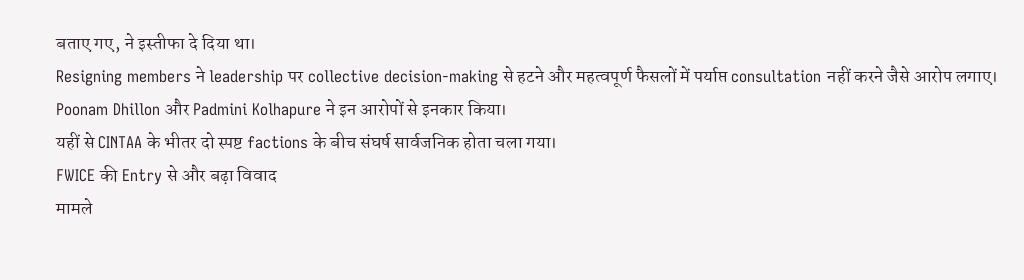बताए गए, ने इस्तीफा दे दिया था।
Resigning members ने leadership पर collective decision-making से हटने और महत्वपूर्ण फैसलों में पर्याप्त consultation नहीं करने जैसे आरोप लगाए।
Poonam Dhillon और Padmini Kolhapure ने इन आरोपों से इनकार किया।
यहीं से CINTAA के भीतर दो स्पष्ट factions के बीच संघर्ष सार्वजनिक होता चला गया।
FWICE की Entry से और बढ़ा विवाद
मामले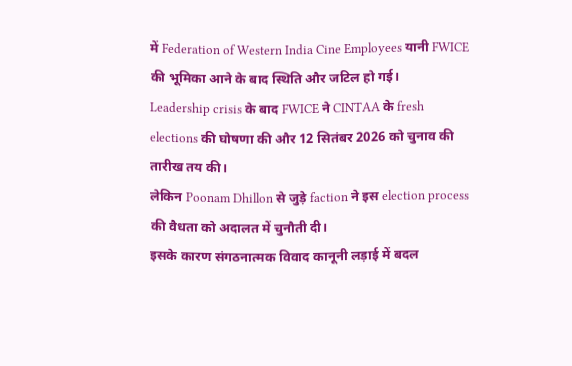में Federation of Western India Cine Employees यानी FWICE की भूमिका आने के बाद स्थिति और जटिल हो गई।
Leadership crisis के बाद FWICE ने CINTAA के fresh elections की घोषणा की और 12 सितंबर 2026 को चुनाव की तारीख तय की।
लेकिन Poonam Dhillon से जुड़े faction ने इस election process की वैधता को अदालत में चुनौती दी।
इसके कारण संगठनात्मक विवाद कानूनी लड़ाई में बदल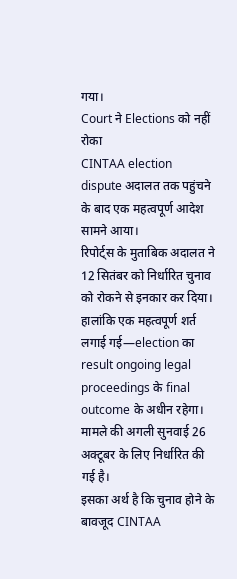गया।
Court ने Elections को नहीं रोका
CINTAA election dispute अदालत तक पहुंचने के बाद एक महत्वपूर्ण आदेश सामने आया।
रिपोर्ट्स के मुताबिक अदालत ने 12 सितंबर को निर्धारित चुनाव को रोकने से इनकार कर दिया।
हालांकि एक महत्वपूर्ण शर्त लगाई गई—election का result ongoing legal proceedings के final outcome के अधीन रहेगा।
मामले की अगली सुनवाई 26 अक्टूबर के लिए निर्धारित की गई है।
इसका अर्थ है कि चुनाव होने के बावजूद CINTAA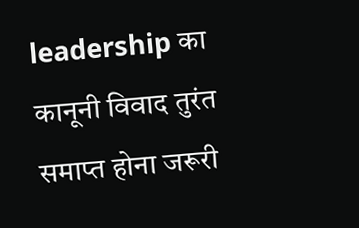leadership का कानूनी विवाद तुरंत समाप्त होना जरूरी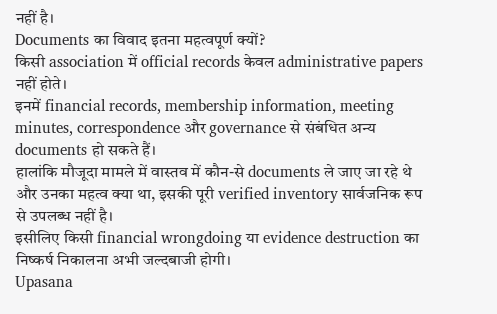नहीं है।
Documents का विवाद इतना महत्वपूर्ण क्यों?
किसी association में official records केवल administrative papers नहीं होते।
इनमें financial records, membership information, meeting minutes, correspondence और governance से संबंधित अन्य documents हो सकते हैं।
हालांकि मौजूदा मामले में वास्तव में कौन-से documents ले जाए जा रहे थे और उनका महत्व क्या था, इसकी पूरी verified inventory सार्वजनिक रूप से उपलब्ध नहीं है।
इसीलिए किसी financial wrongdoing या evidence destruction का निष्कर्ष निकालना अभी जल्दबाजी होगी।
Upasana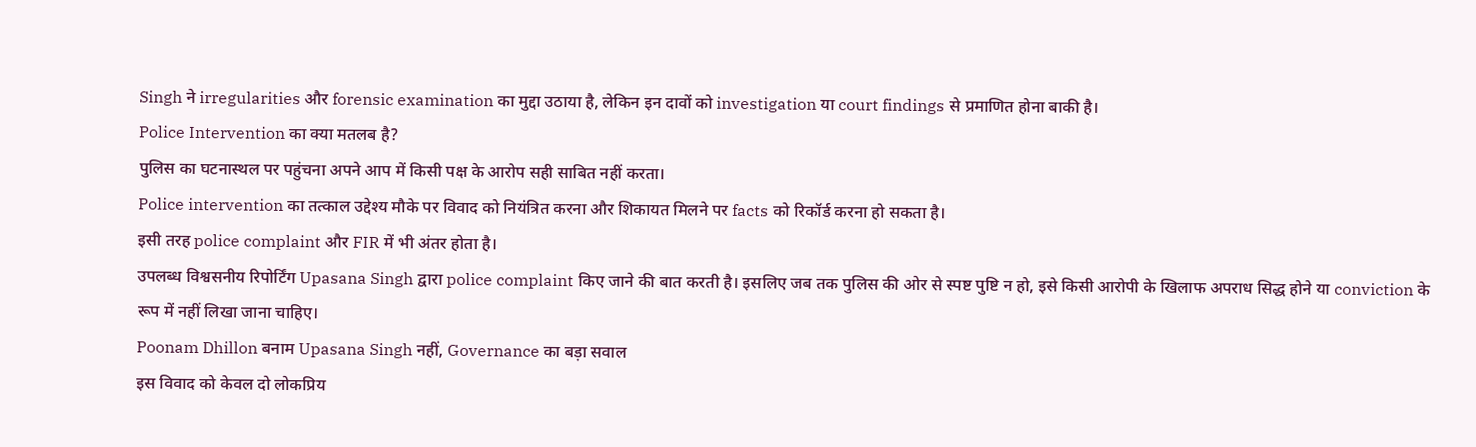Singh ने irregularities और forensic examination का मुद्दा उठाया है, लेकिन इन दावों को investigation या court findings से प्रमाणित होना बाकी है।
Police Intervention का क्या मतलब है?
पुलिस का घटनास्थल पर पहुंचना अपने आप में किसी पक्ष के आरोप सही साबित नहीं करता।
Police intervention का तत्काल उद्देश्य मौके पर विवाद को नियंत्रित करना और शिकायत मिलने पर facts को रिकॉर्ड करना हो सकता है।
इसी तरह police complaint और FIR में भी अंतर होता है।
उपलब्ध विश्वसनीय रिपोर्टिंग Upasana Singh द्वारा police complaint किए जाने की बात करती है। इसलिए जब तक पुलिस की ओर से स्पष्ट पुष्टि न हो, इसे किसी आरोपी के खिलाफ अपराध सिद्ध होने या conviction के रूप में नहीं लिखा जाना चाहिए।
Poonam Dhillon बनाम Upasana Singh नहीं, Governance का बड़ा सवाल
इस विवाद को केवल दो लोकप्रिय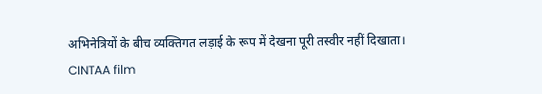अभिनेत्रियों के बीच व्यक्तिगत लड़ाई के रूप में देखना पूरी तस्वीर नहीं दिखाता।
CINTAA film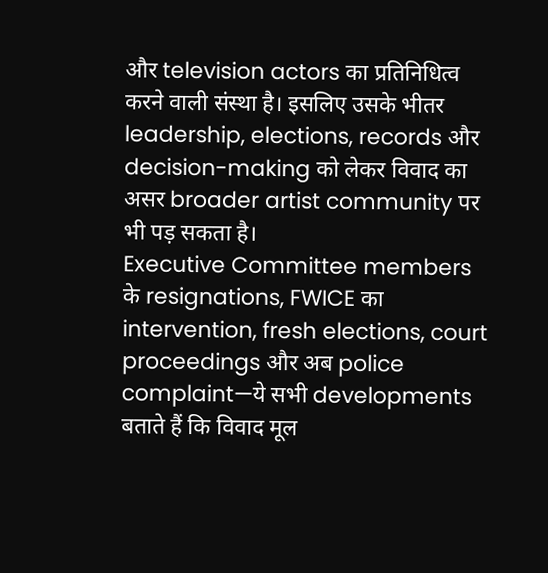और television actors का प्रतिनिधित्व करने वाली संस्था है। इसलिए उसके भीतर leadership, elections, records और decision-making को लेकर विवाद का असर broader artist community पर भी पड़ सकता है।
Executive Committee members के resignations, FWICE का intervention, fresh elections, court proceedings और अब police complaint—ये सभी developments बताते हैं कि विवाद मूल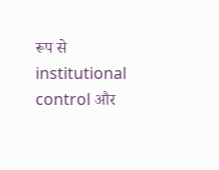रूप से institutional control और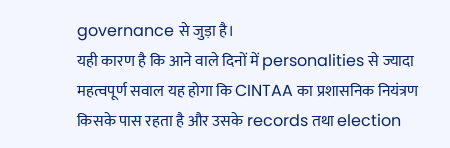governance से जुड़ा है।
यही कारण है कि आने वाले दिनों में personalities से ज्यादा महत्वपूर्ण सवाल यह होगा कि CINTAA का प्रशासनिक नियंत्रण किसके पास रहता है और उसके records तथा election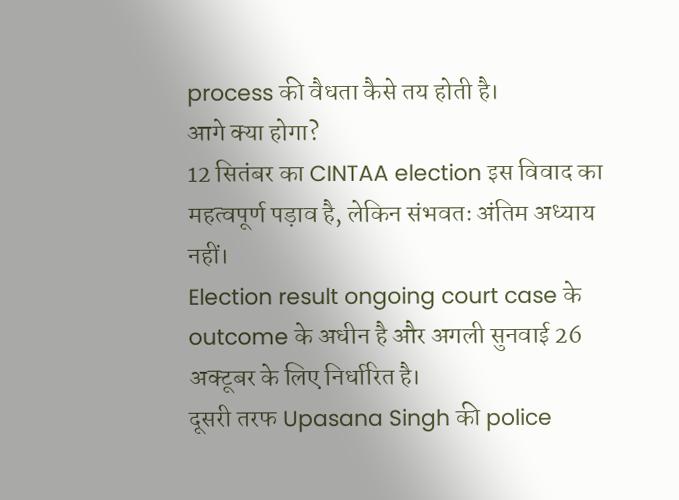process की वैधता कैसे तय होती है।
आगे क्या होगा?
12 सितंबर का CINTAA election इस विवाद का महत्वपूर्ण पड़ाव है, लेकिन संभवतः अंतिम अध्याय नहीं।
Election result ongoing court case के outcome के अधीन है और अगली सुनवाई 26 अक्टूबर के लिए निर्धारित है।
दूसरी तरफ Upasana Singh की police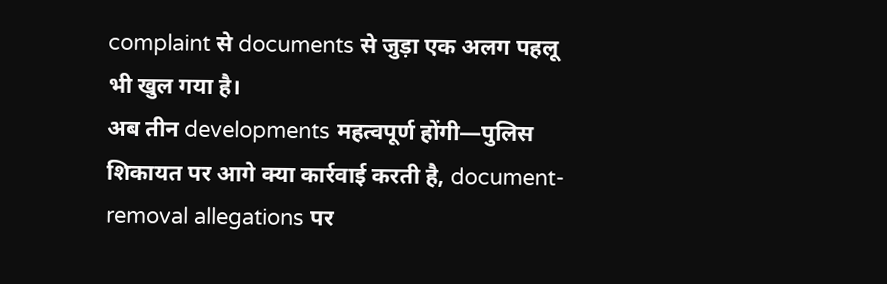complaint से documents से जुड़ा एक अलग पहलू भी खुल गया है।
अब तीन developments महत्वपूर्ण होंगी—पुलिस शिकायत पर आगे क्या कार्रवाई करती है, document-removal allegations पर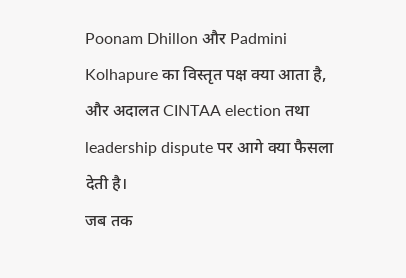Poonam Dhillon और Padmini Kolhapure का विस्तृत पक्ष क्या आता है, और अदालत CINTAA election तथा leadership dispute पर आगे क्या फैसला देती है।
जब तक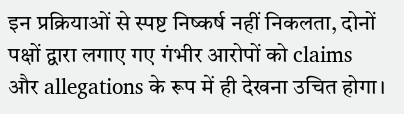इन प्रक्रियाओं से स्पष्ट निष्कर्ष नहीं निकलता, दोनों पक्षों द्वारा लगाए गए गंभीर आरोपों को claims और allegations के रूप में ही देखना उचित होगा।